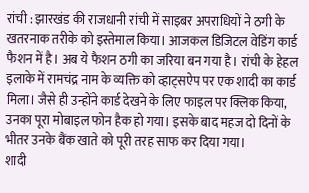रांची : झारखंड की राजधानी रांची में साइबर अपराधियों ने ठगी के खतरनाक तरीके को इस्तेमाल किया। आजकल डिजिटल वेडिंग कार्ड फैशन में है। अब ये फैशन ठगी का जरिया बन गया है। रांची के हेहल इलाके में रामचंद्र नाम के व्यक्ति को व्हाट्सऐप पर एक शादी का कार्ड मिला। जैसे ही उन्होंने कार्ड देखने के लिए फाइल पर क्लिक किया, उनका पूरा मोबाइल फोन हैक हो गया। इसके बाद महज दो दिनों के भीतर उनके बैंक खाते को पूरी तरह साफ कर दिया गया।
शादी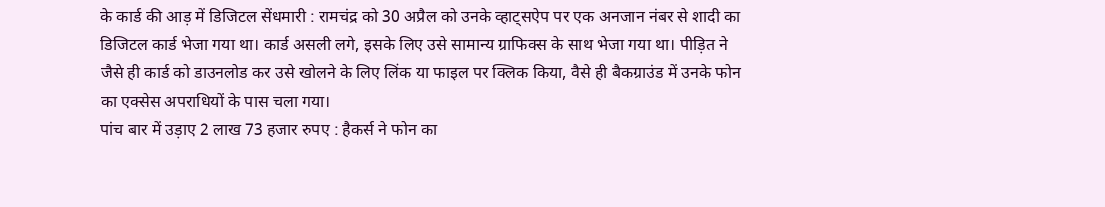के कार्ड की आड़ में डिजिटल सेंधमारी : रामचंद्र को 30 अप्रैल को उनके व्हाट्सऐप पर एक अनजान नंबर से शादी का डिजिटल कार्ड भेजा गया था। कार्ड असली लगे, इसके लिए उसे सामान्य ग्राफिक्स के साथ भेजा गया था। पीड़ित ने जैसे ही कार्ड को डाउनलोड कर उसे खोलने के लिए लिंक या फाइल पर क्लिक किया, वैसे ही बैकग्राउंड में उनके फोन का एक्सेस अपराधियों के पास चला गया।
पांच बार में उड़ाए 2 लाख 73 हजार रुपए : हैकर्स ने फोन का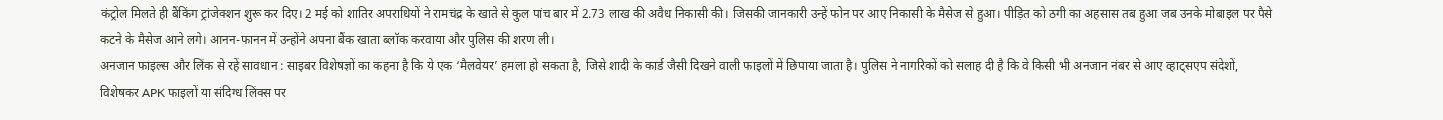कंट्रोल मिलते ही बैंकिंग ट्रांजेक्शन शुरू कर दिए। 2 मई को शातिर अपराधियों ने रामचंद्र के खाते से कुल पांच बार में 2.73 लाख की अवैध निकासी की। जिसकी जानकारी उन्हें फोन पर आए निकासी के मैसेज से हुआ। पीड़ित को ठगी का अहसास तब हुआ जब उनके मोबाइल पर पैसे कटने के मैसेज आने लगे। आनन-फानन में उन्होंने अपना बैंक खाता ब्लॉक करवाया और पुलिस की शरण ली।
अनजान फाइल्स और लिंक से रहें सावधान : साइबर विशेषज्ञों का कहना है कि ये एक ‘मैलवेयर’ हमला हो सकता है, जिसे शादी के कार्ड जैसी दिखने वाली फाइलों में छिपाया जाता है। पुलिस ने नागरिकों को सलाह दी है कि वे किसी भी अनजान नंबर से आए व्हाट्सएप संदेशों, विशेषकर APK फाइलों या संदिग्ध लिंक्स पर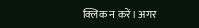क्लिक न करें। अगर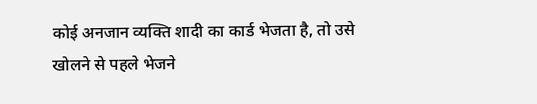कोई अनजान व्यक्ति शादी का कार्ड भेजता है, तो उसे खोलने से पहले भेजने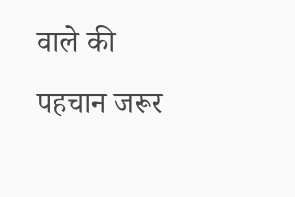वाले की पहचान जरूर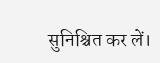सुनिश्चित कर लें।